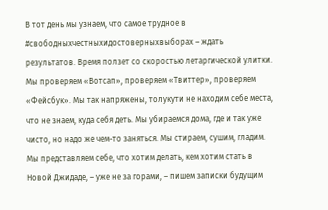В тот день мы узнаем, что самое трудное в #свободныхчестныхидостоверныхвыборах – ждать результатов. Время ползет со скоростью летаргической улитки. Мы проверяем «Вотсап», проверяем «Твиттер», проверяем «Фейсбук». Мы так напряжены, толукути не находим себе места, что не знаем, куда себя деть. Мы убираемся дома, где и так уже чисто, но надо же чем-то заняться. Мы стираем, сушим, гладим. Мы представляем себе, что хотим делать, кем хотим стать в Новой Джидаде, – уже не за горами, – пишем записки будущим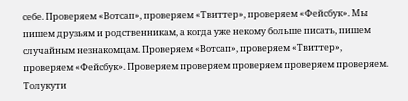себе. Проверяем «Вотсап», проверяем «Твиттер», проверяем «Фейсбук». Мы пишем друзьям и родственникам, а когда уже некому больше писать, пишем случайным незнакомцам. Проверяем «Вотсап», проверяем «Твиттер», проверяем «Фейсбук». Проверяем проверяем проверяем проверяем проверяем. Толукути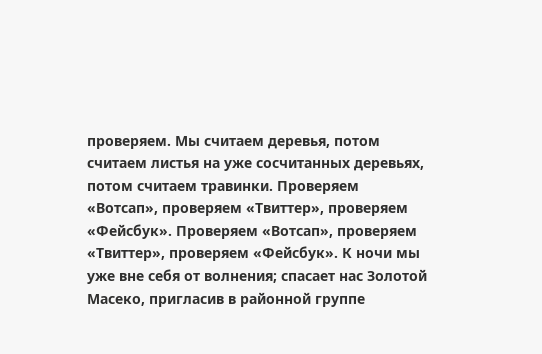проверяем. Мы считаем деревья, потом считаем листья на уже сосчитанных деревьях, потом считаем травинки. Проверяем «Вотсап», проверяем «Твиттер», проверяем «Фейсбук». Проверяем «Вотсап», проверяем «Твиттер», проверяем «Фейсбук». К ночи мы уже вне себя от волнения; спасает нас Золотой Масеко, пригласив в районной группе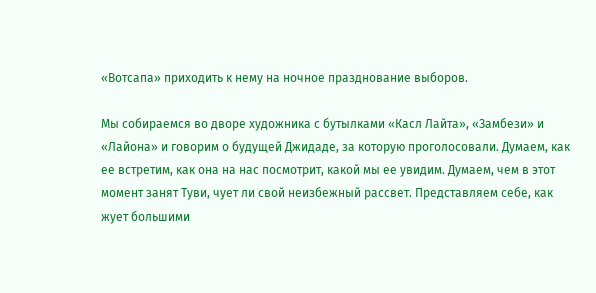«Вотсапа» приходить к нему на ночное празднование выборов.

Мы собираемся во дворе художника с бутылками «Касл Лайта», «Замбези» и «Лайона» и говорим о будущей Джидаде, за которую проголосовали. Думаем, как ее встретим, как она на нас посмотрит, какой мы ее увидим. Думаем, чем в этот момент занят Туви, чует ли свой неизбежный рассвет. Представляем себе, как жует большими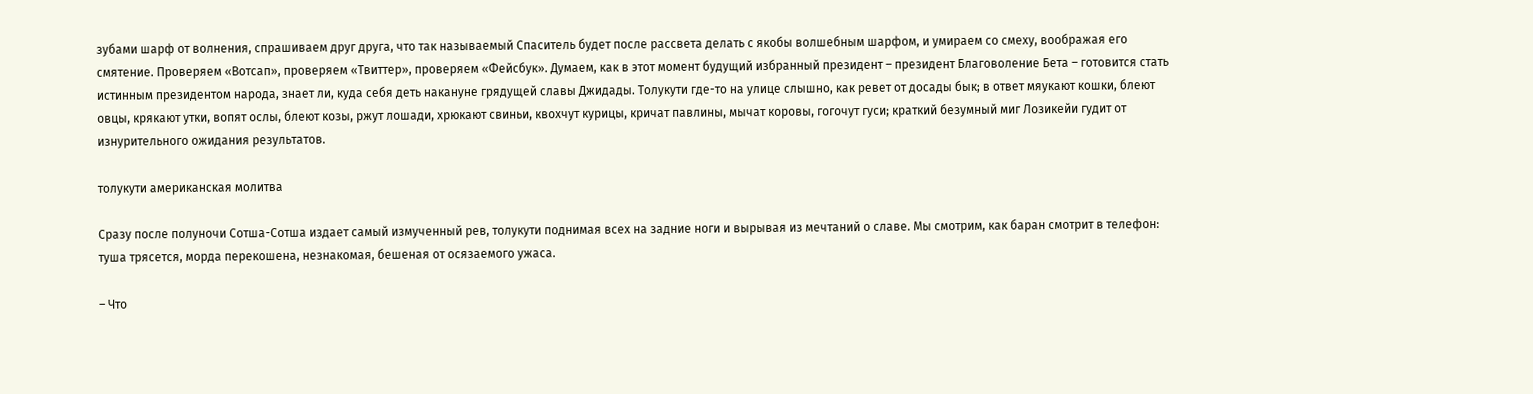зубами шарф от волнения, спрашиваем друг друга, что так называемый Спаситель будет после рассвета делать с якобы волшебным шарфом, и умираем со смеху, воображая его смятение. Проверяем «Вотсап», проверяем «Твиттер», проверяем «Фейсбук». Думаем, как в этот момент будущий избранный президент – президент Благоволение Бета – готовится стать истинным президентом народа, знает ли, куда себя деть накануне грядущей славы Джидады. Толукути где-то на улице слышно, как ревет от досады бык; в ответ мяукают кошки, блеют овцы, крякают утки, вопят ослы, блеют козы, ржут лошади, хрюкают свиньи, квохчут курицы, кричат павлины, мычат коровы, гогочут гуси; краткий безумный миг Лозикейи гудит от изнурительного ожидания результатов.

толукути американская молитва

Сразу после полуночи Сотша-Сотша издает самый измученный рев, толукути поднимая всех на задние ноги и вырывая из мечтаний о славе. Мы смотрим, как баран смотрит в телефон: туша трясется, морда перекошена, незнакомая, бешеная от осязаемого ужаса.

– Что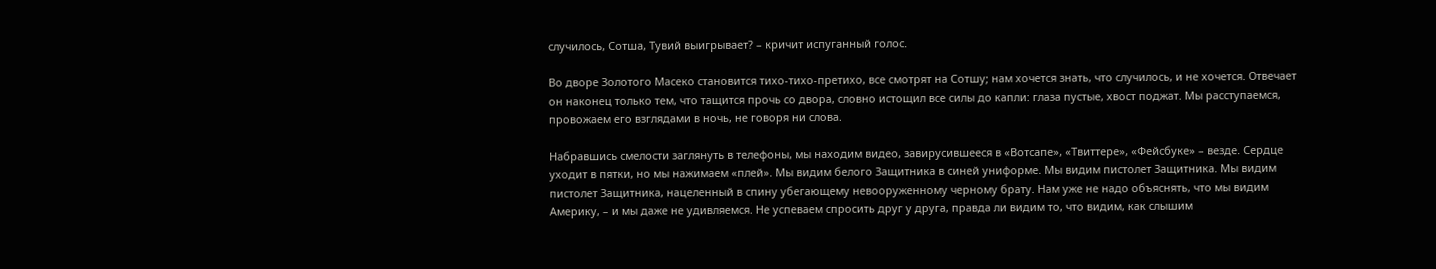случилось, Сотша, Тувий выигрывает? – кричит испуганный голос.

Во дворе Золотого Масеко становится тихо-тихо-претихо, все смотрят на Сотшу; нам хочется знать, что случилось, и не хочется. Отвечает он наконец только тем, что тащится прочь со двора, словно истощил все силы до капли: глаза пустые, хвост поджат. Мы расступаемся, провожаем его взглядами в ночь, не говоря ни слова.

Набравшись смелости заглянуть в телефоны, мы находим видео, завирусившееся в «Вотсапе», «Твиттере», «Фейсбуке» – везде. Сердце уходит в пятки, но мы нажимаем «плей». Мы видим белого Защитника в синей униформе. Мы видим пистолет Защитника. Мы видим пистолет Защитника, нацеленный в спину убегающему невооруженному черному брату. Нам уже не надо объяснять, что мы видим Америку, – и мы даже не удивляемся. Не успеваем спросить друг у друга, правда ли видим то, что видим, как слышим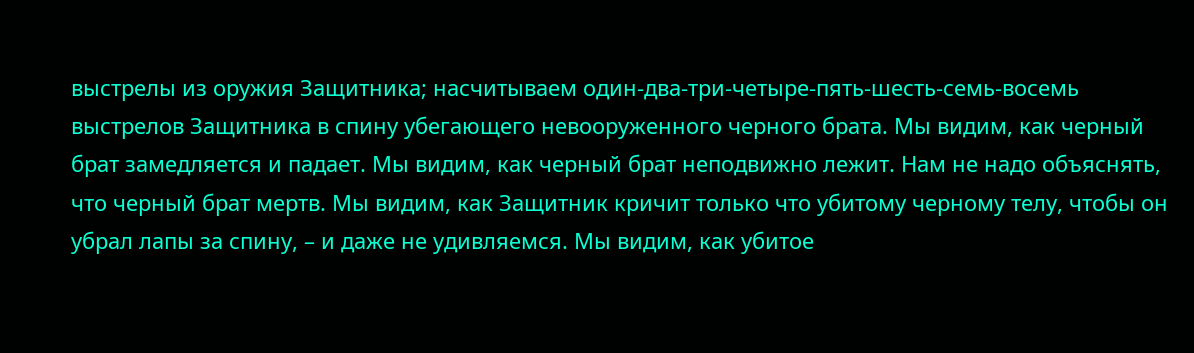выстрелы из оружия Защитника; насчитываем один-два-три-четыре-пять-шесть-семь-восемь выстрелов Защитника в спину убегающего невооруженного черного брата. Мы видим, как черный брат замедляется и падает. Мы видим, как черный брат неподвижно лежит. Нам не надо объяснять, что черный брат мертв. Мы видим, как Защитник кричит только что убитому черному телу, чтобы он убрал лапы за спину, – и даже не удивляемся. Мы видим, как убитое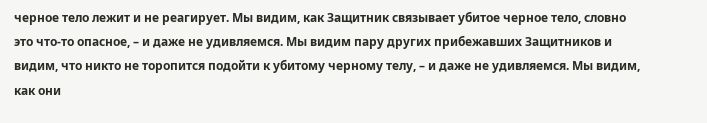черное тело лежит и не реагирует. Мы видим, как Защитник связывает убитое черное тело, словно это что-то опасное, – и даже не удивляемся. Мы видим пару других прибежавших Защитников и видим, что никто не торопится подойти к убитому черному телу, – и даже не удивляемся. Мы видим, как они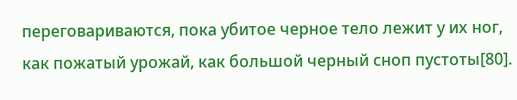переговариваются, пока убитое черное тело лежит у их ног, как пожатый урожай, как большой черный сноп пустоты[80].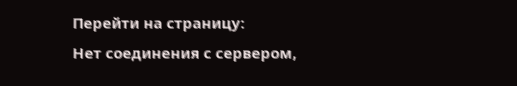Перейти на страницу:
Нет соединения с сервером,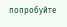попробуйте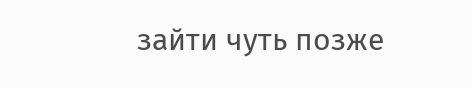зайти чуть позже